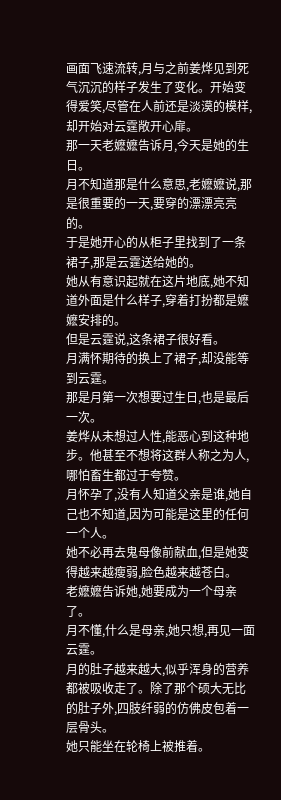画面飞速流转,月与之前姜烨见到死气沉沉的样子发生了变化。开始变得爱笑,尽管在人前还是淡漠的模样,却开始对云霆敞开心扉。
那一天老嬷嬷告诉月,今天是她的生日。
月不知道那是什么意思,老嬷嬷说,那是很重要的一天,要穿的漂漂亮亮的。
于是她开心的从柜子里找到了一条裙子,那是云霆送给她的。
她从有意识起就在这片地底,她不知道外面是什么样子,穿着打扮都是嬷嬷安排的。
但是云霆说,这条裙子很好看。
月满怀期待的换上了裙子,却没能等到云霆。
那是月第一次想要过生日,也是最后一次。
姜烨从未想过人性,能恶心到这种地步。他甚至不想将这群人称之为人,哪怕畜生都过于夸赞。
月怀孕了,没有人知道父亲是谁,她自己也不知道,因为可能是这里的任何一个人。
她不必再去鬼母像前献血,但是她变得越来越瘦弱,脸色越来越苍白。
老嬷嬷告诉她,她要成为一个母亲了。
月不懂,什么是母亲,她只想,再见一面云霆。
月的肚子越来越大,似乎浑身的营养都被吸收走了。除了那个硕大无比的肚子外,四肢纤弱的仿佛皮包着一层骨头。
她只能坐在轮椅上被推着。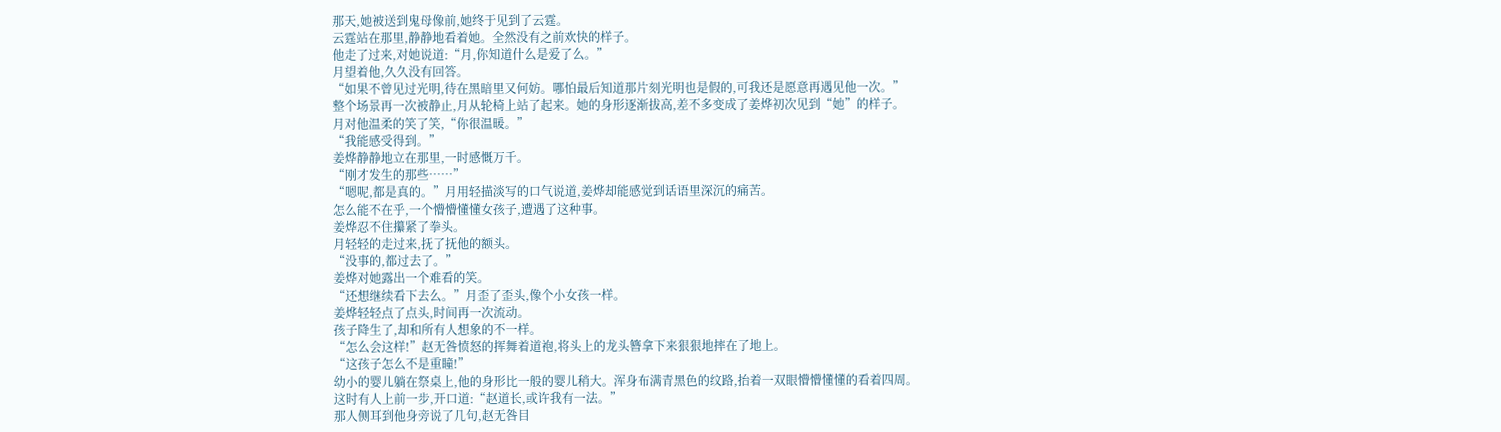那天,她被送到鬼母像前,她终于见到了云霆。
云霆站在那里,静静地看着她。全然没有之前欢快的样子。
他走了过来,对她说道:“月,你知道什么是爱了么。”
月望着他,久久没有回答。
“如果不曾见过光明,待在黑暗里又何妨。哪怕最后知道那片刻光明也是假的,可我还是愿意再遇见他一次。”
整个场景再一次被静止,月从轮椅上站了起来。她的身形逐渐拔高,差不多变成了姜烨初次见到“她”的样子。
月对他温柔的笑了笑,“你很温暖。”
“我能感受得到。”
姜烨静静地立在那里,一时感慨万千。
“刚才发生的那些……”
“嗯呢,都是真的。”月用轻描淡写的口气说道,姜烨却能感觉到话语里深沉的痛苦。
怎么能不在乎,一个懵懵懂懂女孩子,遭遇了这种事。
姜烨忍不住攥紧了拳头。
月轻轻的走过来,抚了抚他的额头。
“没事的,都过去了。”
姜烨对她露出一个难看的笑。
“还想继续看下去么。”月歪了歪头,像个小女孩一样。
姜烨轻轻点了点头,时间再一次流动。
孩子降生了,却和所有人想象的不一样。
“怎么会这样!”赵无咎愤怒的挥舞着道袍,将头上的龙头簪拿下来狠狠地摔在了地上。
“这孩子怎么不是重瞳!”
幼小的婴儿躺在祭桌上,他的身形比一般的婴儿稍大。浑身布满青黑色的纹路,抬着一双眼懵懵懂懂的看着四周。
这时有人上前一步,开口道:“赵道长,或许我有一法。”
那人侧耳到他身旁说了几句,赵无咎目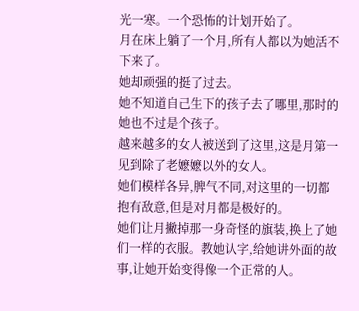光一寒。一个恐怖的计划开始了。
月在床上躺了一个月,所有人都以为她活不下来了。
她却顽强的挺了过去。
她不知道自己生下的孩子去了哪里,那时的她也不过是个孩子。
越来越多的女人被送到了这里,这是月第一见到除了老嬷嬷以外的女人。
她们模样各异,脾气不同,对这里的一切都抱有敌意,但是对月都是极好的。
她们让月撇掉那一身奇怪的旗装,换上了她们一样的衣服。教她认字,给她讲外面的故事,让她开始变得像一个正常的人。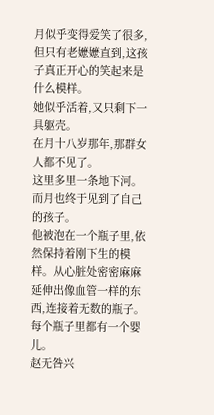月似乎变得爱笑了很多,但只有老嬷嬷直到,这孩子真正开心的笑起来是什么模样。
她似乎活着,又只剩下一具躯壳。
在月十八岁那年,那群女人都不见了。
这里多里一条地下河。
而月也终于见到了自己的孩子。
他被泡在一个瓶子里,依然保持着刚下生的模样。从心脏处密密麻麻延伸出像血管一样的东西,连接着无数的瓶子。
每个瓶子里都有一个婴儿。
赵无咎兴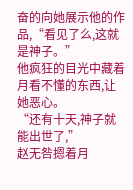奋的向她展示他的作品,“看见了么,这就是神子。”
他疯狂的目光中藏着月看不懂的东西,让她恶心。
“还有十天,神子就能出世了,”
赵无咎摁着月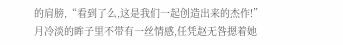的肩膀,“看到了么,这是我们一起创造出来的杰作!”
月冷淡的眸子里不带有一丝情感,任凭赵无咎摁着她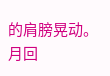的肩膀晃动。
月回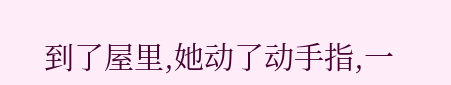到了屋里,她动了动手指,一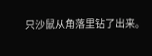只沙鼠从角落里钻了出来。